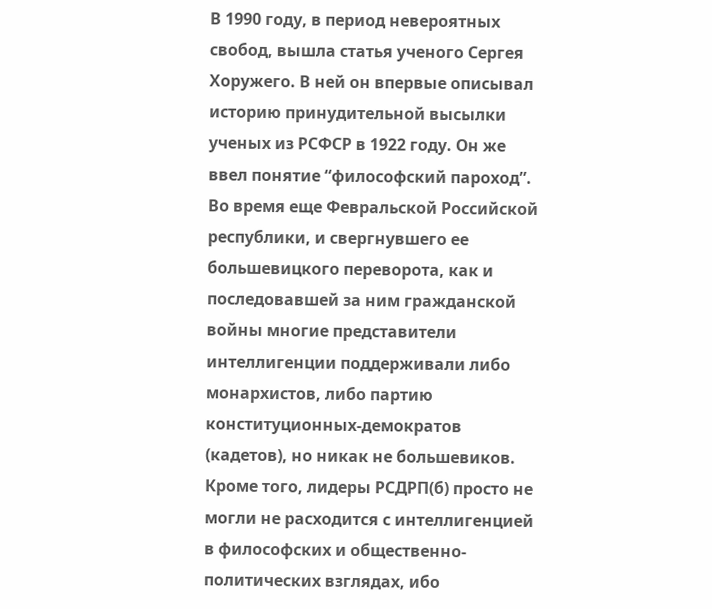В 1990 году, в период невероятных свобод, вышла статья ученого Сергея Хоружего. В ней он впервые описывал историю принудительной высылки ученых из РСФСР в 1922 году. Он же ввел понятие “философский пароход”.
Во время еще Февральской Российской республики, и свергнувшего ее большевицкого переворота, как и последовавшей за ним гражданской войны многие представители интеллигенции поддерживали либо монархистов, либо партию конституционных-демократов (кадетов), но никак не большевиков. Кроме того, лидеры РСДРП(б) просто не могли не расходится с интеллигенцией в философских и общественно-политических взглядах, ибо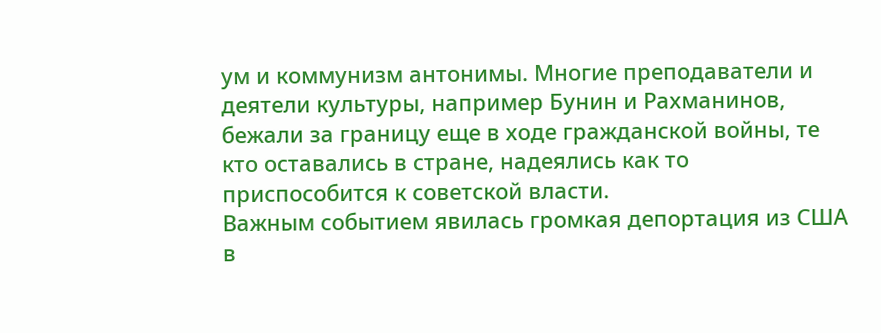ум и коммунизм антонимы. Многие преподаватели и деятели культуры, например Бунин и Рахманинов, бежали за границу еще в ходе гражданской войны, те кто оставались в стране, надеялись как то приспособится к советской власти.
Важным событием явилась громкая депортация из США в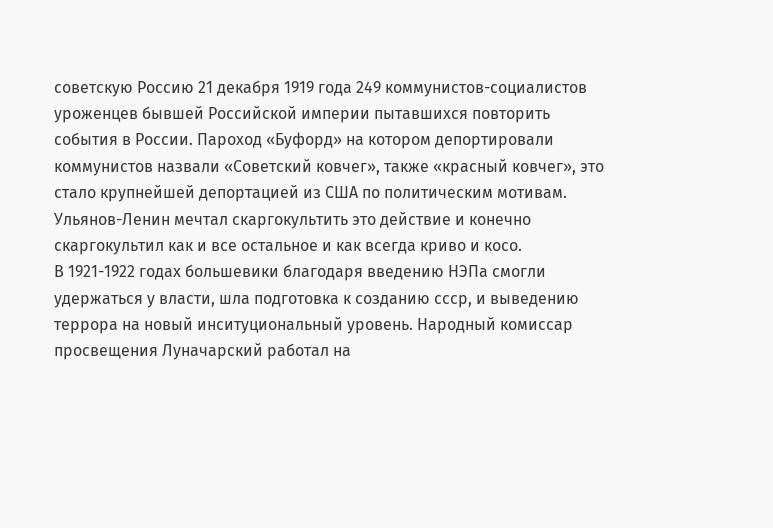советскую Россию 21 декабря 1919 года 249 коммунистов-социалистов уроженцев бывшей Российской империи пытавшихся повторить события в России. Пароход «Буфорд» на котором депортировали коммунистов назвали «Советский ковчег», также «красный ковчег», это стало крупнейшей депортацией из США по политическим мотивам. Ульянов-Ленин мечтал скаргокультить это действие и конечно скаргокультил как и все остальное и как всегда криво и косо.
В 1921-1922 годах большевики благодаря введению НЭПа смогли удержаться у власти, шла подготовка к созданию ссср, и выведению террора на новый инситуциональный уровень. Народный комиссар просвещения Луначарский работал на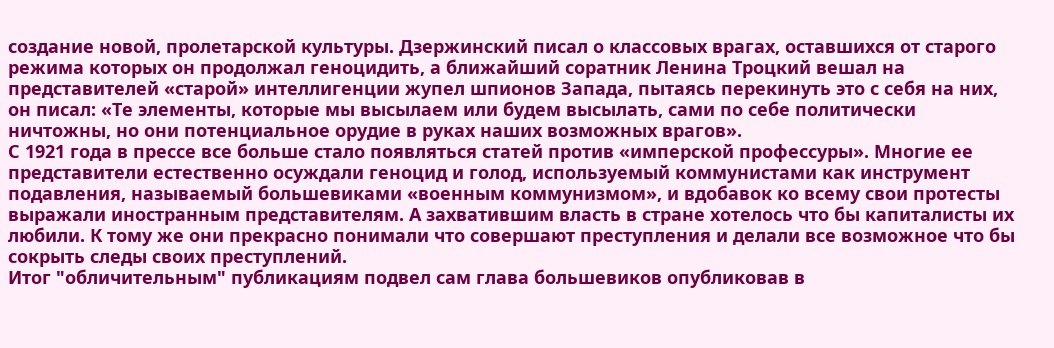создание новой, пролетарской культуры. Дзержинский писал о классовых врагах, оставшихся от старого режима которых он продолжал геноцидить, а ближайший соратник Ленина Троцкий вешал на представителей «старой» интеллигенции жупел шпионов Запада, пытаясь перекинуть это с себя на них, он писал: «Те элементы, которые мы высылаем или будем высылать, сами по себе политически ничтожны, но они потенциальное орудие в руках наших возможных врагов».
С 1921 года в прессе все больше стало появляться статей против «имперской профессуры». Многие ее представители естественно осуждали геноцид и голод, используемый коммунистами как инструмент подавления, называемый большевиками «военным коммунизмом», и вдобавок ко всему свои протесты выражали иностранным представителям. А захватившим власть в стране хотелось что бы капиталисты их любили. К тому же они прекрасно понимали что совершают преступления и делали все возможное что бы сокрыть следы своих преступлений.
Итог "обличительным" публикациям подвел сам глава большевиков опубликовав в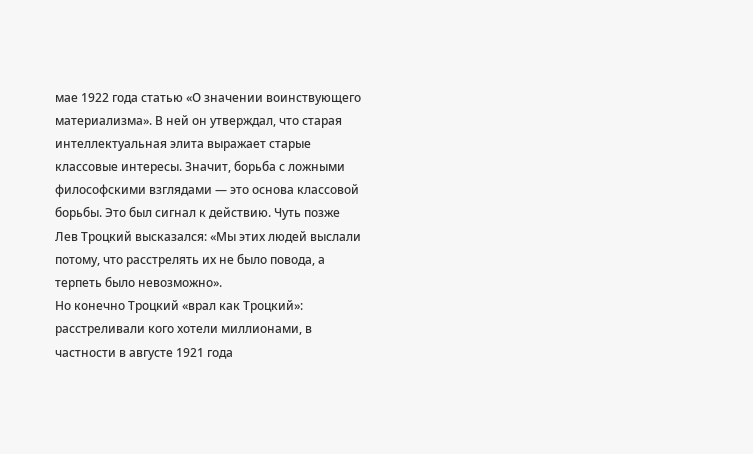мае 1922 года статью «О значении воинствующего материализма». В ней он утверждал, что старая интеллектуальная элита выражает старые классовые интересы. Значит, борьба с ложными философскими взглядами — это основа классовой борьбы. Это был сигнал к действию. Чуть позже Лев Троцкий высказался: «Мы этих людей выслали потому, что расстрелять их не было повода, а терпеть было невозможно».
Но конечно Троцкий «врал как Троцкий»: расстреливали кого хотели миллионами, в частности в августе 1921 года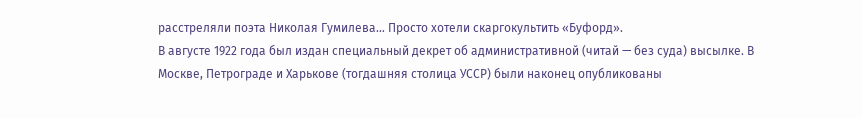расстреляли поэта Николая Гумилева… Просто хотели скаргокультить «Буфорд».
В августе 1922 года был издан специальный декрет об административной (читай — без суда) высылке. В Москве, Петрограде и Харькове (тогдашняя столица УССР) были наконец опубликованы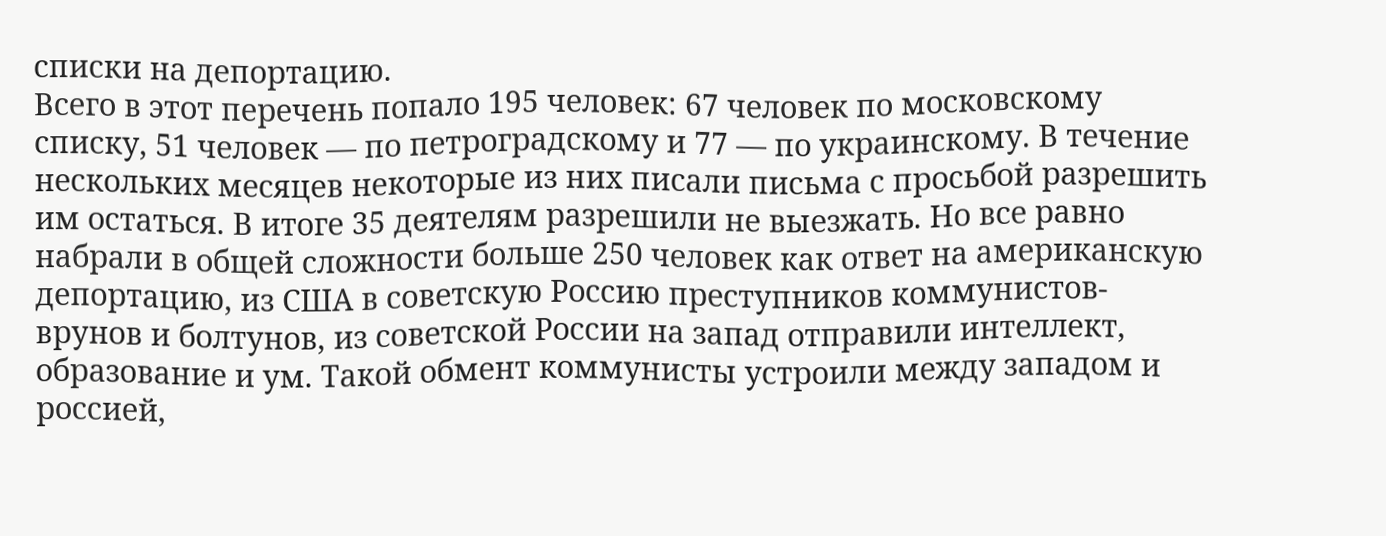списки на депортацию.
Всего в этот перечень попало 195 человек: 67 человек по московскому списку, 51 человек — по петроградскому и 77 — по украинскому. В течение нескольких месяцев некоторые из них писали письма с просьбой разрешить им остаться. В итоге 35 деятелям разрешили не выезжать. Но все равно набрали в общей сложности больше 250 человек как ответ на американскую депортацию, из США в советскую Россию преступников коммунистов-врунов и болтунов, из советской России на запад отправили интеллект, образование и ум. Такой обмент коммунисты устроили между западом и россией,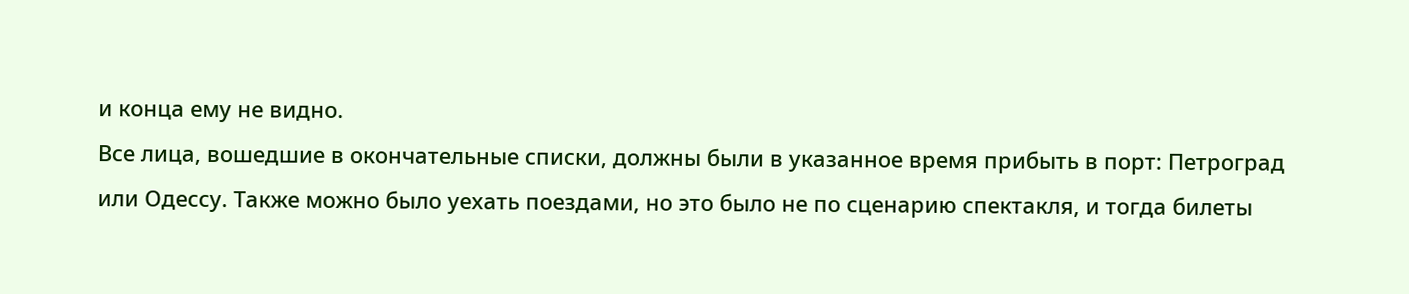и конца ему не видно.
Все лица, вошедшие в окончательные списки, должны были в указанное время прибыть в порт: Петроград или Одессу. Также можно было уехать поездами, но это было не по сценарию спектакля, и тогда билеты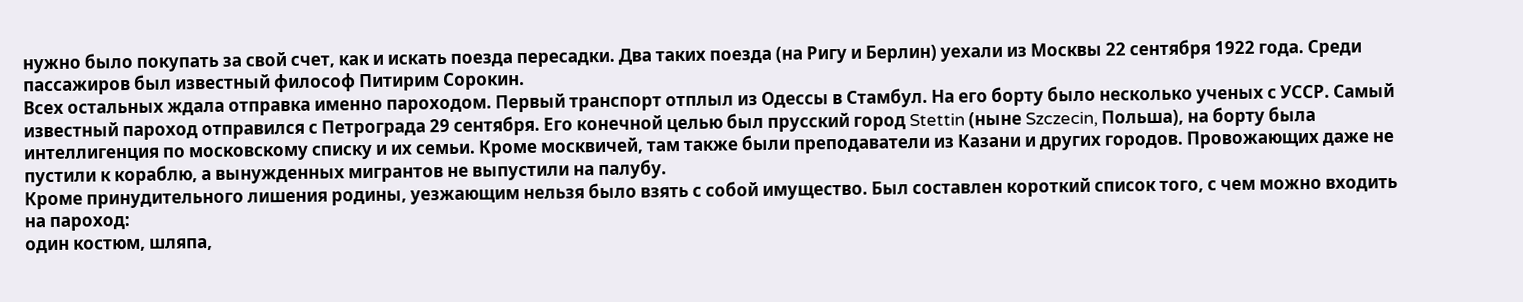нужно было покупать за свой счет, как и искать поезда пересадки. Два таких поезда (на Ригу и Берлин) уехали из Москвы 22 сентября 1922 года. Среди пассажиров был известный философ Питирим Сорокин.
Всех остальных ждала отправка именно пароходом. Первый транспорт отплыл из Одессы в Стамбул. На его борту было несколько ученых с УССР. Самый известный пароход отправился с Петрограда 29 сентября. Его конечной целью был прусский город Stettin (ныне Szczecin, Польша), на борту была интеллигенция по московскому списку и их семьи. Кроме москвичей, там также были преподаватели из Казани и других городов. Провожающих даже не пустили к кораблю, а вынужденных мигрантов не выпустили на палубу.
Кроме принудительного лишения родины, уезжающим нельзя было взять с собой имущество. Был составлен короткий список того, с чем можно входить на пароход:
один костюм, шляпа,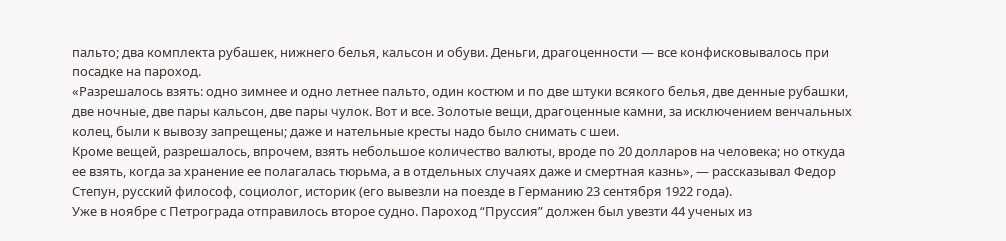пальто; два комплекта рубашек, нижнего белья, кальсон и обуви. Деньги, драгоценности — все конфисковывалось при посадке на пароход.
«Разрешалось взять: одно зимнее и одно летнее пальто, один костюм и по две штуки всякого белья, две денные рубашки, две ночные, две пары кальсон, две пары чулок. Вот и все. Золотые вещи, драгоценные камни, за исключением венчальных колец, были к вывозу запрещены; даже и нательные кресты надо было снимать с шеи.
Кроме вещей, разрешалось, впрочем, взять небольшое количество валюты, вроде по 20 долларов на человека; но откуда ее взять, когда за хранение ее полагалась тюрьма, а в отдельных случаях даже и смертная казнь», — рассказывал Федор Степун, русский философ, социолог, историк (его вывезли на поезде в Германию 23 сентября 1922 года).
Уже в ноябре с Петрограда отправилось второе судно. Пароход “Пруссия” должен был увезти 44 ученых из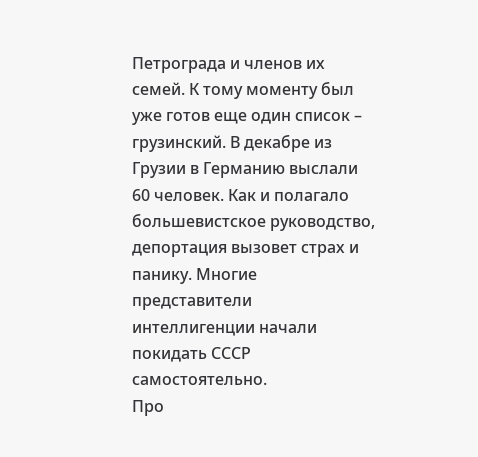Петрограда и членов их семей. К тому моменту был уже готов еще один список – грузинский. В декабре из Грузии в Германию выслали 60 человек. Как и полагало большевистское руководство, депортация вызовет страх и панику. Многие представители интеллигенции начали покидать СССР самостоятельно.
Про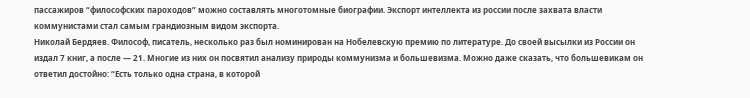пассажиров “философских пароходов” можно составлять многотомные биографии. Экспорт интеллекта из россии после захвата власти коммунистами стал самым грандиозным видом экспорта.
Николай Бердяев. Философ, писатель, несколько раз был номинирован на Нобелевскую премию по литературе. До своей высылки из России он издал 7 книг, а после — 21. Многие из них он посвятил анализу природы коммунизма и большевизма. Можно даже сказать, что большевикам он ответил достойно: “Есть только одна страна, в которой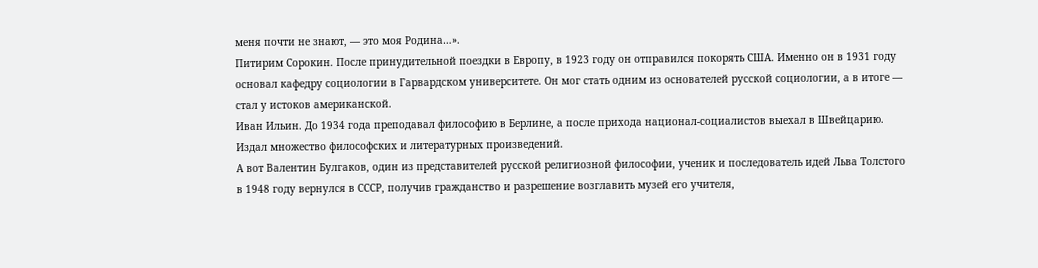меня почти не знают, — это моя Родина…».
Питирим Сорокин. После принудительной поездки в Европу, в 1923 году он отправился покорять США. Именно он в 1931 году основал кафедру социологии в Гарвардском университете. Он мог стать одним из основателей русской социологии, а в итоге — стал у истоков американской.
Иван Ильин. До 1934 года преподавал философию в Берлине, а после прихода национал-социалистов выехал в Швейцарию. Издал множество философских и литературных произведений.
А вот Валентин Булгаков, один из представителей русской религиозной философии, ученик и последователь идей Льва Толстого в 1948 году вернулся в СССР, получив гражданство и разрешение возглавить музей его учителя,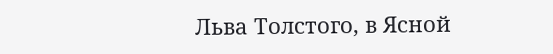Льва Толстого, в Ясной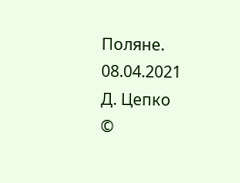Поляне.
08.04.2021 Д. Цепко
©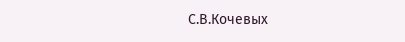С.В.Кочевых